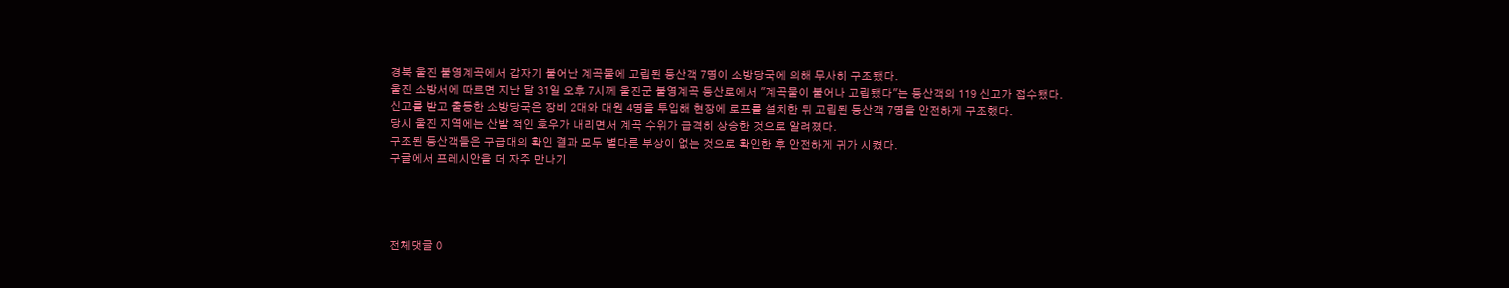경북 울진 불영계곡에서 갑자기 불어난 계곡물에 고립된 등산객 7명이 소방당국에 의해 무사히 구조됐다.
울진 소방서에 따르면 지난 달 31일 오후 7시께 울진군 불영계곡 등산로에서 "계곡물이 불어나 고립됐다"는 등산객의 119 신고가 접수됐다.
신고를 받고 출동한 소방당국은 장비 2대와 대원 4명을 투입해 현장에 로프를 설치한 뒤 고립된 등산객 7명을 안전하게 구조했다.
당시 울진 지역에는 산발 적인 호우가 내리면서 계곡 수위가 급격히 상승한 것으로 알려졌다.
구조된 등산객들은 구급대의 확인 결과 모두 별다른 부상이 없는 것으로 확인한 후 안전하게 귀가 시켰다.
구글에서 프레시안을 더 자주 만나기




전체댓글 0